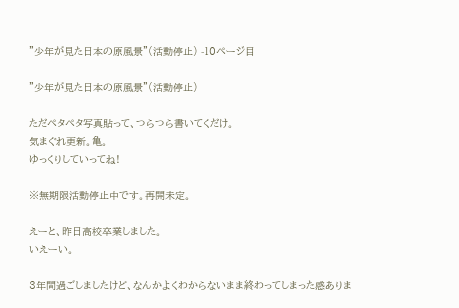"少年が見た日本の原風景"(活動停止) -10ページ目

"少年が見た日本の原風景"(活動停止)

ただペタペタ写真貼って、つらつら書いてくだけ。
気まぐれ更新。亀。
ゆっくりしていってね!

※無期限活動停止中です。再開未定。

えーと、昨日高校卒業しました。
いえーい。

3年間過ごしましたけど、なんかよくわからないまま終わってしまった感ありま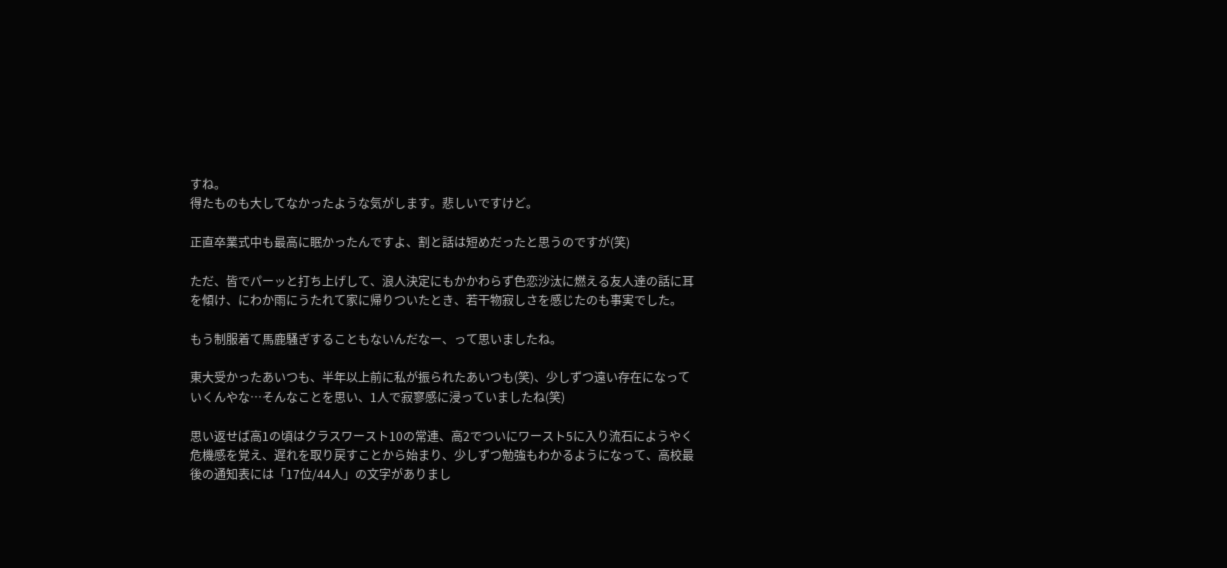すね。
得たものも大してなかったような気がします。悲しいですけど。

正直卒業式中も最高に眠かったんですよ、割と話は短めだったと思うのですが(笑)

ただ、皆でパーッと打ち上げして、浪人決定にもかかわらず色恋沙汰に燃える友人達の話に耳を傾け、にわか雨にうたれて家に帰りついたとき、若干物寂しさを感じたのも事実でした。

もう制服着て馬鹿騒ぎすることもないんだなー、って思いましたね。

東大受かったあいつも、半年以上前に私が振られたあいつも(笑)、少しずつ遠い存在になっていくんやな…そんなことを思い、1人で寂寥感に浸っていましたね(笑)

思い返せば高1の頃はクラスワースト10の常連、高2でついにワースト5に入り流石にようやく危機感を覚え、遅れを取り戻すことから始まり、少しずつ勉強もわかるようになって、高校最後の通知表には「17位/44人」の文字がありまし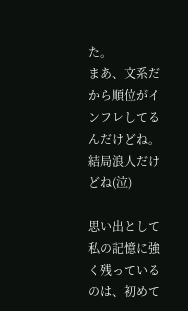た。
まあ、文系だから順位がインフレしてるんだけどね。結局浪人だけどね(泣)

思い出として私の記憶に強く残っているのは、初めて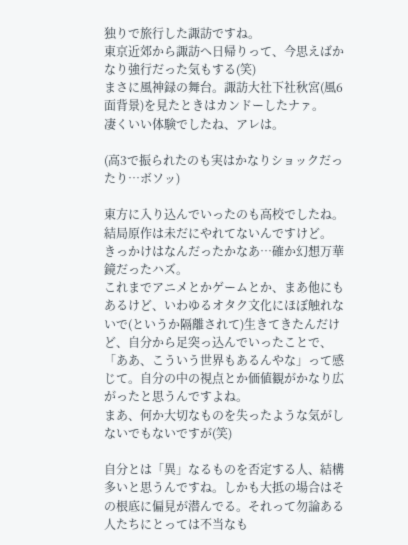独りで旅行した諏訪ですね。
東京近郊から諏訪へ日帰りって、今思えばかなり強行だった気もする(笑)
まさに風神録の舞台。諏訪大社下社秋宮(風6面背景)を見たときはカンドーしたナァ。
凄くいい体験でしたね、アレは。

(高3で振られたのも実はかなりショックだったり…ボソッ)

東方に入り込んでいったのも高校でしたね。結局原作は未だにやれてないんですけど。
きっかけはなんだったかなあ…確か幻想万華鏡だったハズ。
これまでアニメとかゲームとか、まあ他にもあるけど、いわゆるオタク文化にほぼ触れないで(というか隔離されて)生きてきたんだけど、自分から足突っ込んでいったことで、「ああ、こういう世界もあるんやな」って感じて。自分の中の視点とか価値観がかなり広がったと思うんですよね。
まあ、何か大切なものを失ったような気がしないでもないですが(笑)

自分とは「異」なるものを否定する人、結構多いと思うんですね。しかも大抵の場合はその根底に偏見が潜んでる。それって勿論ある人たちにとっては不当なも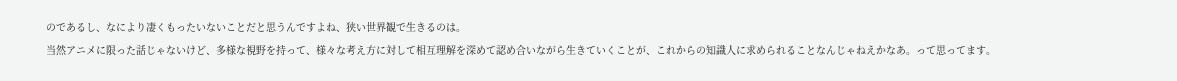のであるし、なにより凄くもったいないことだと思うんですよね、狭い世界観で生きるのは。
当然アニメに限った話じゃないけど、多様な視野を持って、様々な考え方に対して相互理解を深めて認め合いながら生きていくことが、これからの知識人に求められることなんじゃねえかなあ。って思ってます。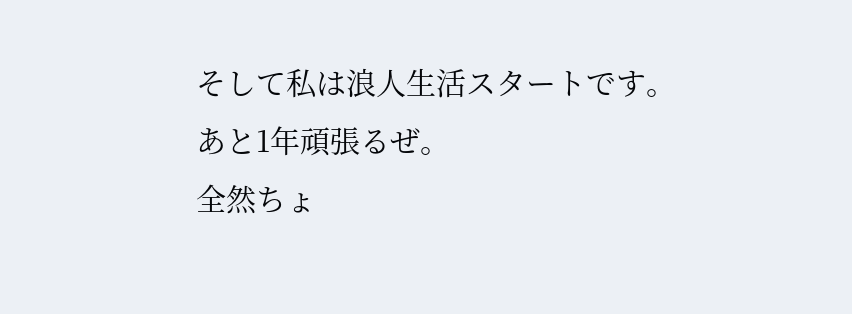そして私は浪人生活スタートです。
あと1年頑張るぜ。
全然ちょ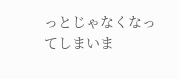っとじゃなくなってしまいま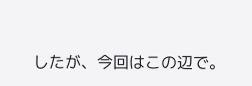したが、今回はこの辺で。